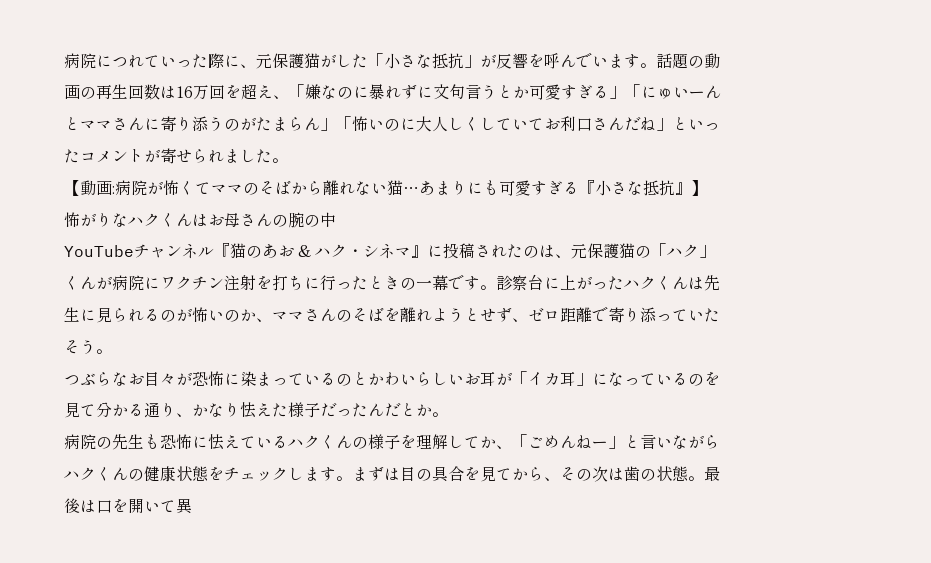病院につれていった際に、元保護猫がした「小さな抵抗」が反響を呼んでいます。話題の動画の再生回数は16万回を超え、「嫌なのに暴れずに文句言うとか可愛すぎる」「にゅいーんとママさんに寄り添うのがたまらん」「怖いのに大人しくしていてお利口さんだね」といったコメントが寄せられました。
【動画:病院が怖くてママのそばから離れない猫…あまりにも可愛すぎる『小さな抵抗』】
怖がりなハクくんはお母さんの腕の中
YouTubeチャンネル『猫のあお & ハク・シネマ』に投稿されたのは、元保護猫の「ハク」くんが病院にワクチン注射を打ちに行ったときの一幕です。診察台に上がったハクくんは先生に見られるのが怖いのか、ママさんのそばを離れようとせず、ゼロ距離で寄り添っていたそう。
つぶらなお目々が恐怖に染まっているのとかわいらしいお耳が「イカ耳」になっているのを見て分かる通り、かなり怯えた様子だったんだとか。
病院の先生も恐怖に怯えているハクくんの様子を理解してか、「ごめんねー」と言いながらハクくんの健康状態をチェックします。まずは目の具合を見てから、その次は歯の状態。最後は口を開いて異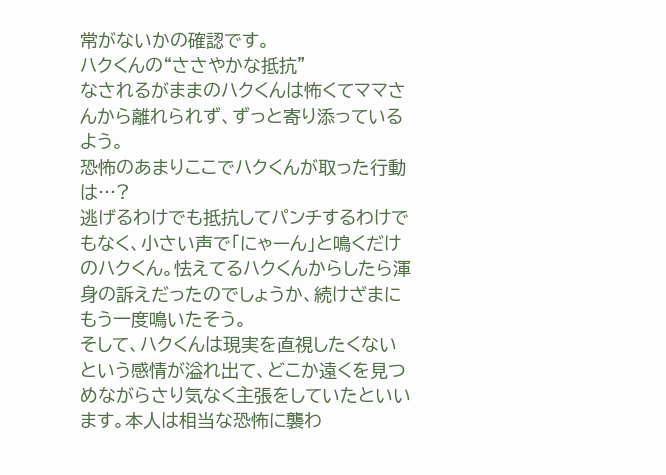常がないかの確認です。
ハクくんの“ささやかな抵抗”
なされるがままのハクくんは怖くてママさんから離れられず、ずっと寄り添っているよう。
恐怖のあまりここでハクくんが取った行動は…?
逃げるわけでも抵抗してパンチするわけでもなく、小さい声で「にゃーん」と鳴くだけのハクくん。怯えてるハクくんからしたら渾身の訴えだったのでしょうか、続けざまにもう一度鳴いたそう。
そして、ハクくんは現実を直視したくないという感情が溢れ出て、どこか遠くを見つめながらさり気なく主張をしていたといいます。本人は相当な恐怖に襲わ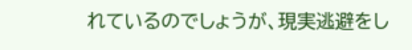れているのでしょうが、現実逃避をし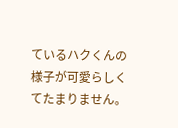ているハクくんの様子が可愛らしくてたまりません。